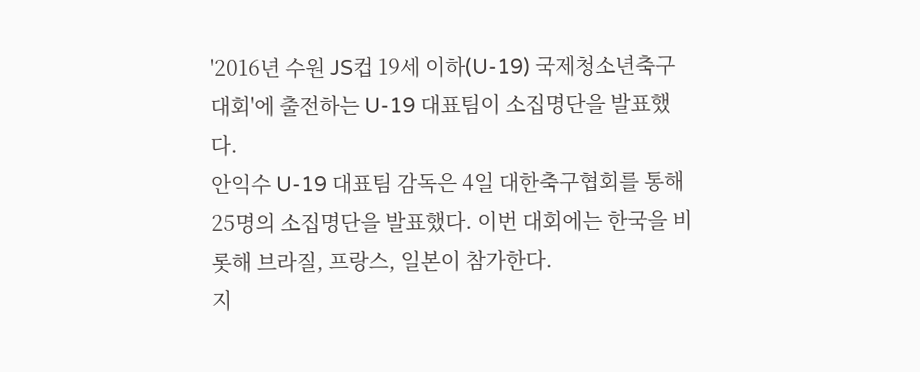'2016년 수원 JS컵 19세 이하(U-19) 국제청소년축구대회'에 출전하는 U-19 대표팀이 소집명단을 발표했다.
안익수 U-19 대표팀 감독은 4일 대한축구협회를 통해 25명의 소집명단을 발표했다. 이번 대회에는 한국을 비롯해 브라질, 프랑스, 일본이 참가한다.
지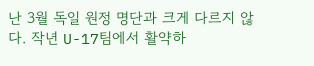난 3월 독일 원정 명단과 크게 다르지 않다. 작년 U-17팀에서 활약하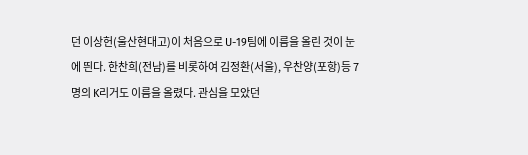던 이상헌(울산현대고)이 처음으로 U-19팀에 이름을 올린 것이 눈에 띈다. 한찬희(전남)를 비롯하여 김정환(서울), 우찬양(포항)등 7명의 K리거도 이름을 올렸다. 관심을 모았던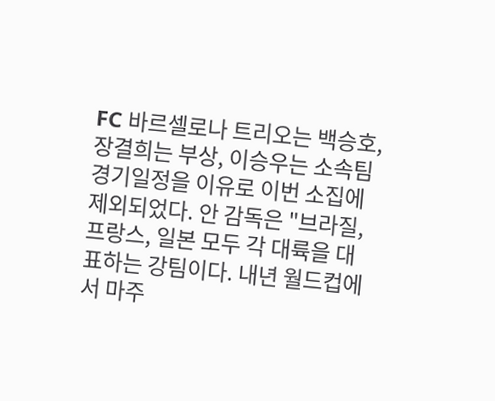FC 바르셀로나 트리오는 백승호, 장결희는 부상, 이승우는 소속팀 경기일정을 이유로 이번 소집에 제외되었다. 안 감독은 "브라질, 프랑스, 일본 모두 각 대륙을 대표하는 강팀이다. 내년 월드컵에서 마주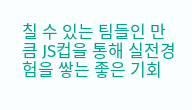칠 수 있는 팀들인 만큼 JS컵을 통해 실전경험을 쌓는 좋은 기회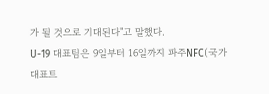가 될 것으로 기대된다"고 말했다.
U-19 대표팀은 9일부터 16일까지 파주NFC(국가대표트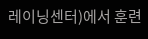레이닝센터)에서 훈련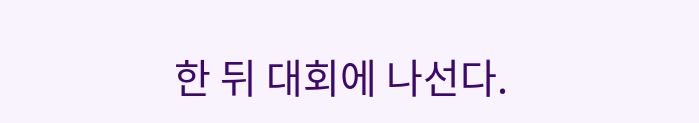한 뒤 대회에 나선다.